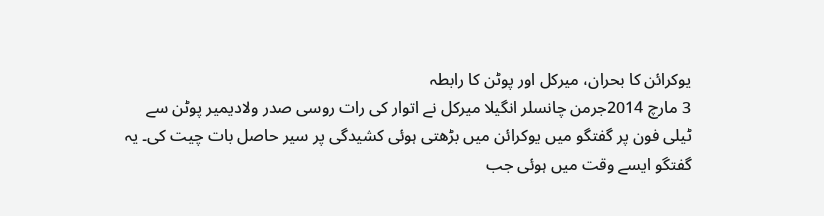یوکرائن کا بحران، میرکل اور پوٹن کا رابطہ
3 مارچ 2014جرمن چانسلر انگیلا میرکل نے اتوار کی رات روسی صدر ولادیمیر پوٹن سے ٹیلی فون پر گفتگو میں یوکرائن میں بڑھتی ہوئی کشیدگی پر سیر حاصل بات چیت کی۔ یہ گفتگو ایسے وقت میں ہوئی جب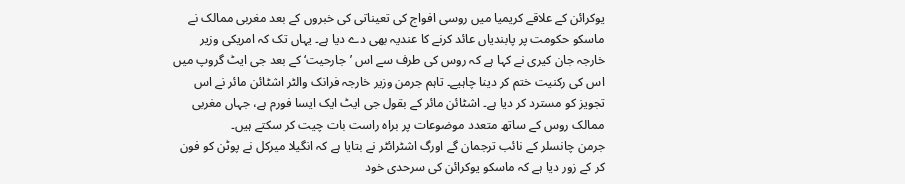یوکرائن کے علاقے کریمیا میں روسی افواج کی تعیناتی کی خبروں کے بعد مغربی ممالک نے ماسکو حکومت پر پابندیاں عائد کرنے کا عندیہ بھی دے دیا ہے۔ یہاں تک کہ امریکی وزیر خارجہ جان کیری نے کہا ہے کہ روس کی طرف سے اس ’جارحیت‘ کے بعد جی ایٹ گروپ میں اس کی رکنیت ختم کر دینا چاہیے۔ تاہم جرمن وزیر خارجہ فرانک والٹر اشٹائن مائر نے اس تجویز کو مسترد کر دیا ہے۔ اشٹائن مائر کے بقول جی ایٹ ایک ایسا فورم ہے، جہاں مغربی ممالک روس کے ساتھ متعدد موضوعات پر براہ راست بات چیت کر سکتے ہیں۔
جرمن چانسلر کے نائب ترجمان گے اورگ اشٹرائٹر نے بتایا ہے کہ انگیلا میرکل نے پوٹن کو فون کر کے زور دیا ہے کہ ماسکو یوکرائن کی سرحدی خود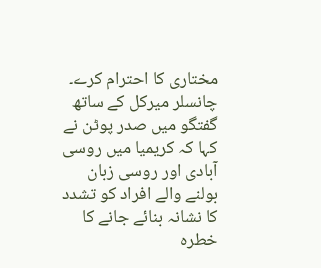مختاری کا احترام کرے۔ چانسلر میرکل کے ساتھ گفتگو میں صدر پوٹن نے کہا کہ کریمیا میں روسی آبادی اور روسی زبان بولنے والے افراد کو تشدد کا نشانہ بنائے جانے کا خطرہ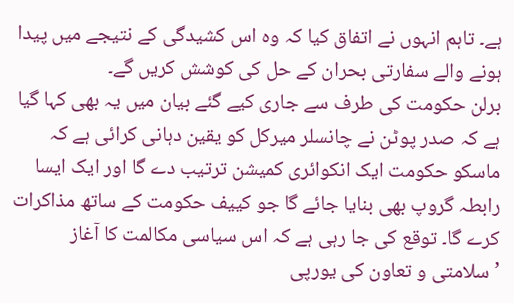ہے۔ تاہم انہوں نے اتفاق کیا کہ وہ اس کشیدگی کے نتیجے میں پیدا ہونے والے سفارتی بحران کے حل کی کوشش کریں گے۔
برلن حکومت کی طرف سے جاری کیے گئے بیان میں یہ بھی کہا گیا ہے کہ صدر پوٹن نے چانسلر میرکل کو یقین دہانی کرائی ہے کہ ماسکو حکومت ایک انکوائری کمیشن ترتیب دے گا اور ایک ایسا رابطہ گروپ بھی بنایا جائے گا جو کییف حکومت کے ساتھ مذاکرات کرے گا۔ توقع کی جا رہی ہے کہ اس سیاسی مکالمت کا آغاز ’سلامتی و تعاون کی یورپی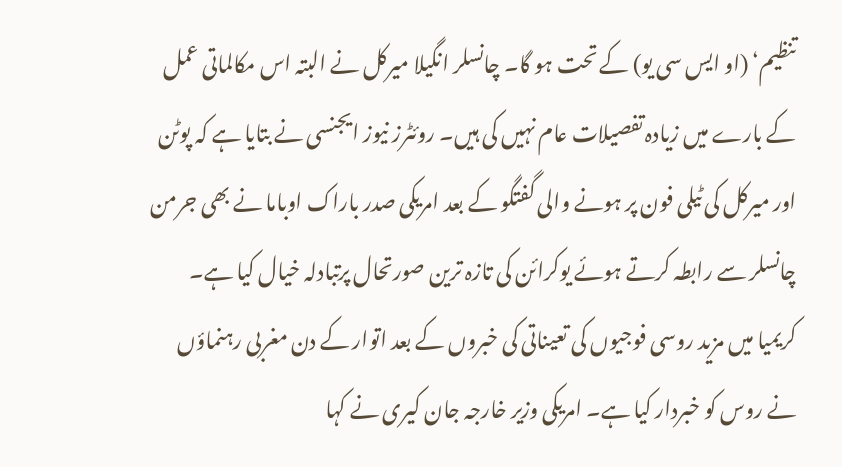تنظیم‘ (او ایس سی یو) کے تحت ہو گا۔ چانسلر انگیلا میرکل نے البتہ اس مکالماتی عمل کے بارے میں زیادہ تفصیلات عام نہیں کی ہیں۔ روئٹرز نیوز ایجنسی نے بتایا ہے کہ پوٹن اور میرکل کی ٹیلی فون پر ہونے والی گفتگو کے بعد امریکی صدر باراک اوباما نے بھی جرمن چانسلر سے رابطہ کرتے ہوئے یوکرائن کی تازہ ترین صورتحال پرتبادلہ خیال کیا ہے۔
کریمیا میں مزید روسی فوجیوں کی تعیناتی کی خبروں کے بعد اتوار کے دن مغربی رہنماؤں نے روس کو خبردار کیا ہے۔ امریکی وزیر خارجہ جان کیری نے کہا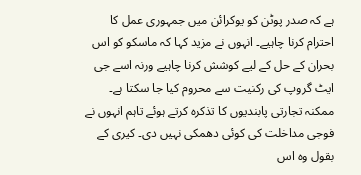ہے کہ صدر پوٹن کو یوکرائن میں جمہوری عمل کا احترام کرنا چاہیے۔ انہوں نے مزید کہا کہ ماسکو کو اس بحران کے حل کے لیے کوشش کرنا چاہیے ورنہ اسے جی ایٹ گروپ کی رکنیت سے محروم کیا جا سکتا ہے۔ ممکنہ تجارتی پابندیوں کا تذکرہ کرتے ہوئے تاہم انہوں نے فوجی مداخلت کی کوئی دھمکی نہیں دی۔ کیری کے بقول وہ اس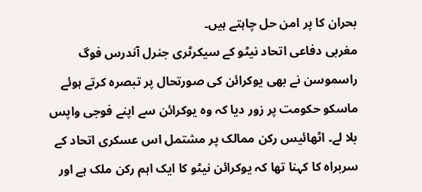بحران کا پر امن حل چاہتے ہیں۔
مغربی دفاعی اتحاد نیٹو کے سیکرٹری جنرل آندرس فوگ راسموسن نے بھی یوکرائن کی صورتحال پر تبصرہ کرتے ہوئے ماسکو حکومت پر زور دیا کہ وہ یوکرائن سے اپنے فوجی واپس بلا لے۔ اٹھائیس رکن ممالک پر مشتمل اس عسکری اتحاد کے سربراہ کا کہنا تھا کہ یوکرائن نیٹو کا ایک اہم رکن ملک ہے اور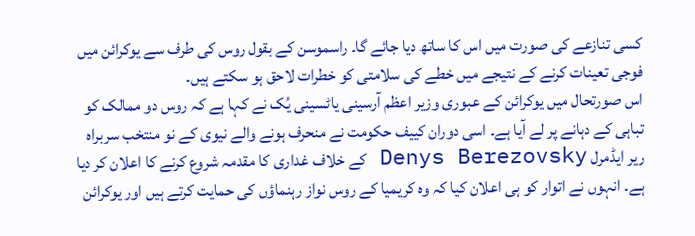کسی تنازعے کی صورت میں اس کا ساتھ دیا جائے گا۔ راسموسن کے بقول روس کی طرف سے یوکرائن میں فوجی تعینات کرنے کے نتیجے میں خطے کی سلامتی کو خطرات لاحق ہو سکتے ہیں۔
اس صورتحال میں یوکرائن کے عبوری وزیر اعظم آرسینی یاٹسینی یُک نے کہا ہے کہ روس دو ممالک کو تباہی کے دہانے پر لے آیا ہے۔ اسی دوران کییف حکومت نے منحرف ہونے والے نیوی کے نو منتخب سربراہ ریر ایڈمرل Denys Berezovsky کے خلاف غداری کا مقدمہ شروع کرنے کا اعلان کر دیا ہے۔ انہوں نے اتوار کو ہی اعلان کیا کہ وہ کریمیا کے روس نواز رہنماؤں کی حمایت کرتے ہیں اور یوکرائن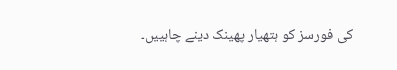کی فورسز کو ہتھیار پھینک دینے چاہییں۔